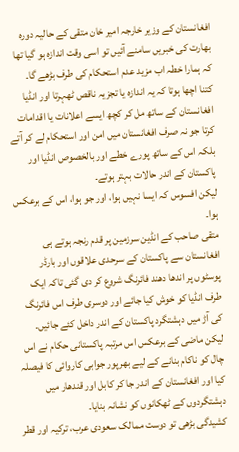افغانستان کے وزیر خارجہ امیر خان متقی کے حالیہ دورہ بھارت کی خبریں سامنے آئیں تو اسی وقت اندازہ ہو گیا تھا کہ ہمارا خطہ اب مزید عدم استحکام کی طرف بڑھے گا۔
کتنا اچھا ہوتا کہ یہ اندازہ یا تجزیہ ناقص ٹھہرتا اور انڈیا افغانستان کے ساتھ مل کر کچھ ایسے اعلانات یا اقدامات کرتا جو نہ صرف افغانستان میں امن اور استحکام لے کر آتے بلکہ اس کے ساتھ پورے خطے اور بالخصوص انڈیا اور پاکستان کے اندر حالات بہتر ہوتے۔
لیکن افسوس کہ ایسا نہیں ہوا، اور جو ہوا، اس کے برعکس ہوا۔
متقی صاحب کے انڈین سرزمین پر قدم رنجہ ہوتے ہی افغانستان سے پاکستان کے سرحدی علاقوں اور بارڈر پوسٹوں پر اندھا دھند فائرنگ شروع کر دی گئی تاکہ ایک طرف انڈیا کو خوش کیا جائے اور دوسری طرف اس فائرنگ کی آڑ میں دہشتگرد پاکستان کے اندر داخل کئے جائیں۔
لیکن ماضی کے برعکس اس مرتبہ پاکستانی حکام نے اس چال کو ناکام بنانے کے لیے بھرپور جوابی کاروائی کا فیصلہ کیا اور افغانستان کے اندر جا کر کابل اور قندھار میں دہشتگردوں کے ٹھکانوں کو نشانہ بنایا۔
کشیدگی بڑھی تو دوست ممالک سعودی عرب، ترکیہ اور قطر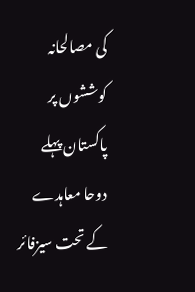کی مصالحانہ کوششوں پر پاکستان پہلے دوحا معاہدے کے تحت سیزفائر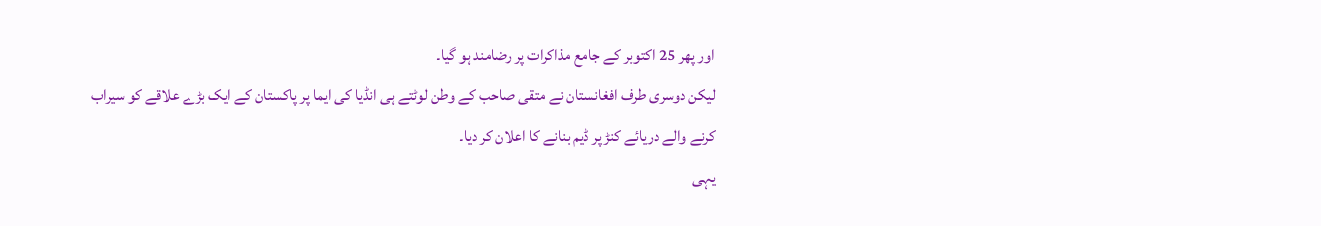اور پھر 25 اکتوبر کے جامع مذاکرات پر رضامند ہو گیا۔
لیکن دوسری طرف افغانستان نے متقی صاحب کے وطن لوٹتے ہی انڈیا کی ایما پر پاکستان کے ایک بڑے علاقے کو سیراب کرنے والے دریائے کنڑ پر ڈیم بنانے کا اعلان کر دیا۔
یہی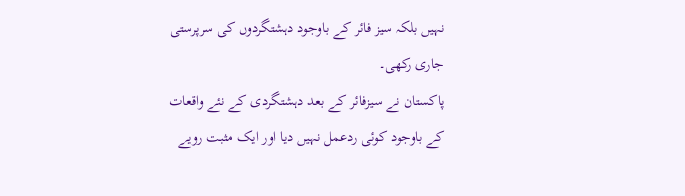نہیں بلکہ سیز فائر کے باوجود دہشتگردوں کی سرپرستی جاری رکھی۔
پاکستان نے سیزفائر کے بعد دہشتگردی کے نئے واقعات کے باوجود کوئی ردعمل نہیں دیا اور ایک مثبت رویے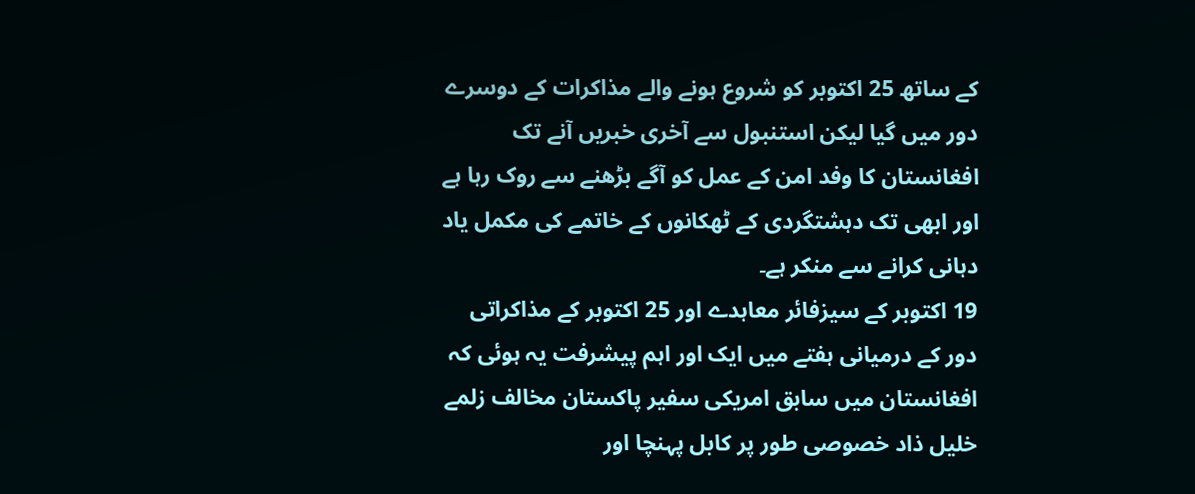کے ساتھ 25 اکتوبر کو شروع ہونے والے مذاکرات کے دوسرے دور میں گیا لیکن استنبول سے آخری خبریں آنے تک افغانستان کا وفد امن کے عمل کو آگے بڑھنے سے روک رہا ہے اور ابھی تک دہشتگردی کے ٹھکانوں کے خاتمے کی مکمل یاد دہانی کرانے سے منکر ہے۔
19 اکتوبر کے سیزفائر معاہدے اور 25 اکتوبر کے مذاکراتی دور کے درمیانی ہفتے میں ایک اور اہم پیشرفت یہ ہوئی کہ افغانستان میں سابق امریکی سفیر پاکستان مخالف زلمے خلیل ذاد خصوصی طور پر کابل پہنچا اور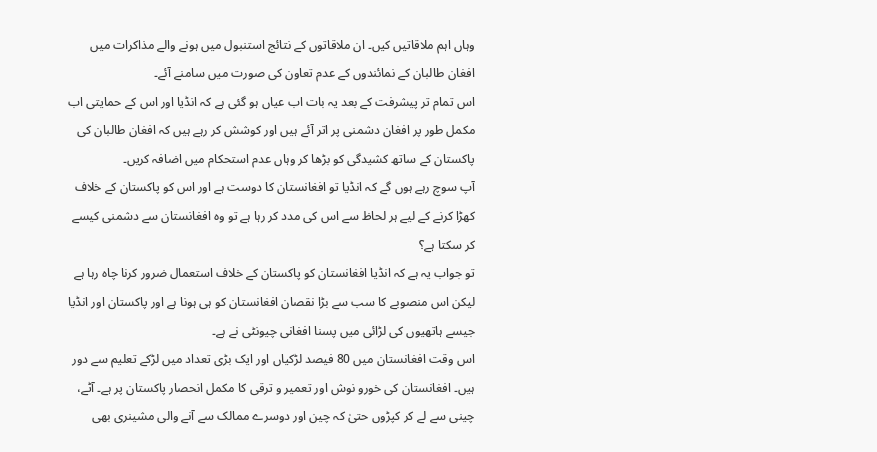وہاں اہم ملاقاتیں کیں۔ ان ملاقاتوں کے نتائج استنبول میں ہونے والے مذاکرات میں افغان طالبان کے نمائندوں کے عدم تعاون کی صورت میں سامنے آئے۔
اس تمام تر پیشرفت کے بعد یہ بات اب عیاں ہو گئی ہے کہ انڈیا اور اس کے حمایتی اب مکمل طور پر افغان دشمنی پر اتر آئے ہیں اور کوشش کر رہے ہیں کہ افغان طالبان کی پاکستان کے ساتھ کشیدگی کو بڑھا کر وہاں عدم استحکام میں اضافہ کریں۔
آپ سوچ رہے ہوں گے کہ انڈیا تو افغانستان کا دوست ہے اور اس کو پاکستان کے خلاف کھڑا کرنے کے لیے ہر لحاظ سے اس کی مدد کر رہا ہے تو وہ افغانستان سے دشمنی کیسے کر سکتا ہے؟
تو جواب یہ ہے کہ انڈیا افغانستان کو پاکستان کے خلاف استعمال ضرور کرنا چاہ رہا ہے لیکن اس منصوبے کا سب سے بڑا نقصان افغانستان کو ہی ہونا ہے اور پاکستان اور انڈیا جیسے ہاتھیوں کی لڑائی میں پسنا افغانی چیونٹی نے ہے۔
اس وقت افغانستان میں 80 فیصد لڑکیاں اور ایک بڑی تعداد میں لڑکے تعلیم سے دور ہیں۔ افغانستان کی خورو نوش اور تعمیر و ترقی کا مکمل انحصار پاکستان پر ہے۔ آٹے، چینی سے لے کر کپڑوں حتیٰ کہ چین اور دوسرے ممالک سے آنے والی مشینری بھی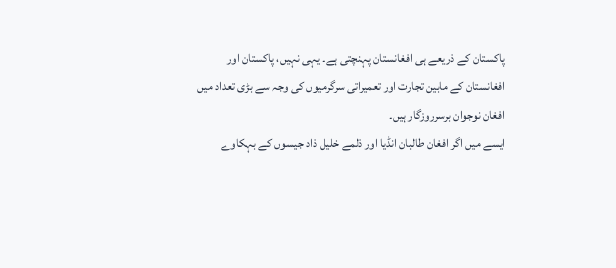پاکستان کے ذریعے ہی افغانستان پہنچتی ہے۔ یہی نہیں، پاکستان اور افغانستان کے مابین تجارت اور تعمیراتی سرگرمیوں کی وجہ سے بڑی تعداد میں افغان نوجوان برسرروزگار ہیں۔
ایسے میں اگر افغان طالبان انڈیا اور ذلمے خلیل ذاد جیسوں کے بہکاوے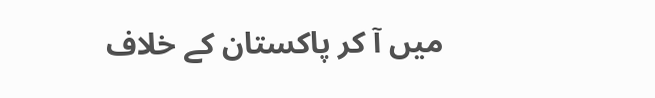میں آ کر پاکستان کے خلاف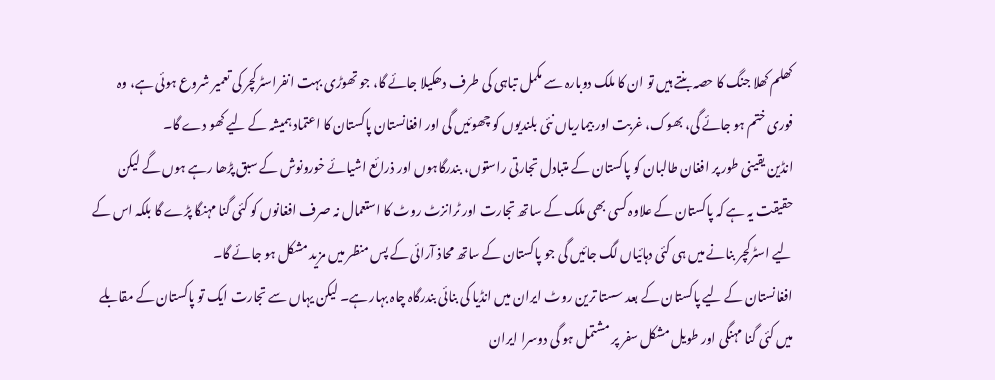کھلم کھلا جنگ کا حصہ بنتے ہیں تو ان کا ملک دوبارہ سے مکمل تباہی کی طرف دھکیلا جائے گا، جو تھوڑی بہت انفراسٹرکچر کی تعمیر شروع ہوئی ہے، وہ فوری ختم ہو جائے گی، بھوک، غربت اور بیماریاں نئی بلندیوں کو چھوئیں گی اور افغانستان پاکستان کا اعتماد ہمیشہ کے لیے کھو دے گا۔
انڈین یقینی طور پر افغان طالبان کو پاکستان کے متبادل تجارتی راستوں، بندرگاہوں اور ذرائع اشیائے خورونوش کے سبق پڑھا رہے ہوں گے لیکن حقیقت یہ ہے کہ پاکستان کے علاوہ کسی بھی ملک کے ساتھ تجارت اور ٹرانزٹ روٹ کا استعمال نہ صرف افغانوں کو کئی گنا مہنگا پڑے گا بلکہ اس کے لیے اسٹرکچر بنانے میں ہی کئی دہائیاں لگ جائیں گی جو پاکستان کے ساتھ محاذ آرائی کے پس منظر میں مزید مشکل ہو جائے گا۔
افغانستان کے لیے پاکستان کے بعد سستا ترین روٹ ایران میں انڈیا کی بنائی بندرگاہ چاہ بہار ہے۔ لیکن یہاں سے تجارت ایک تو پاکستان کے مقابلے میں کئی گنا مہنگی اور طویل مشکل سفر پر مشتمل ہو گی دوسرا ایران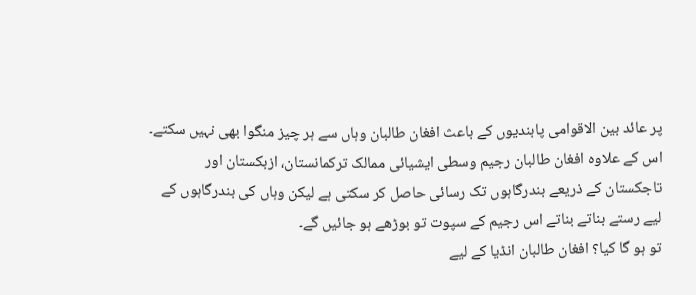پر عائد بین الاقوامی پابندیوں کے باعث افغان طالبان وہاں سے ہر چیز منگوا بھی نہیں سکتے۔
اس کے علاوہ افغان طالبان رجیم وسطی ایشیائی ممالک ترکمانستان، ازبکستان اور تاجکستان کے ذریعے بندرگاہوں تک رسائی حاصل کر سکتی ہے لیکن وہاں کی بندرگاہوں کے لیے رستے بناتے بناتے اس رجیم کے سپوت تو بوڑھے ہو جائیں گے۔
تو ہو گا کیا؟ افغان طالبان انڈیا کے لیے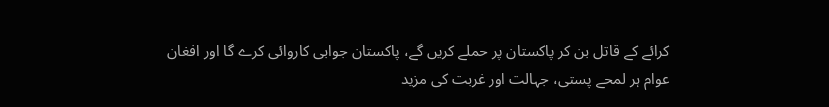کرائے کے قاتل بن کر پاکستان پر حملے کریں گے، پاکستان جوابی کاروائی کرے گا اور افغان عوام ہر لمحے پستی، جہالت اور غربت کی مزید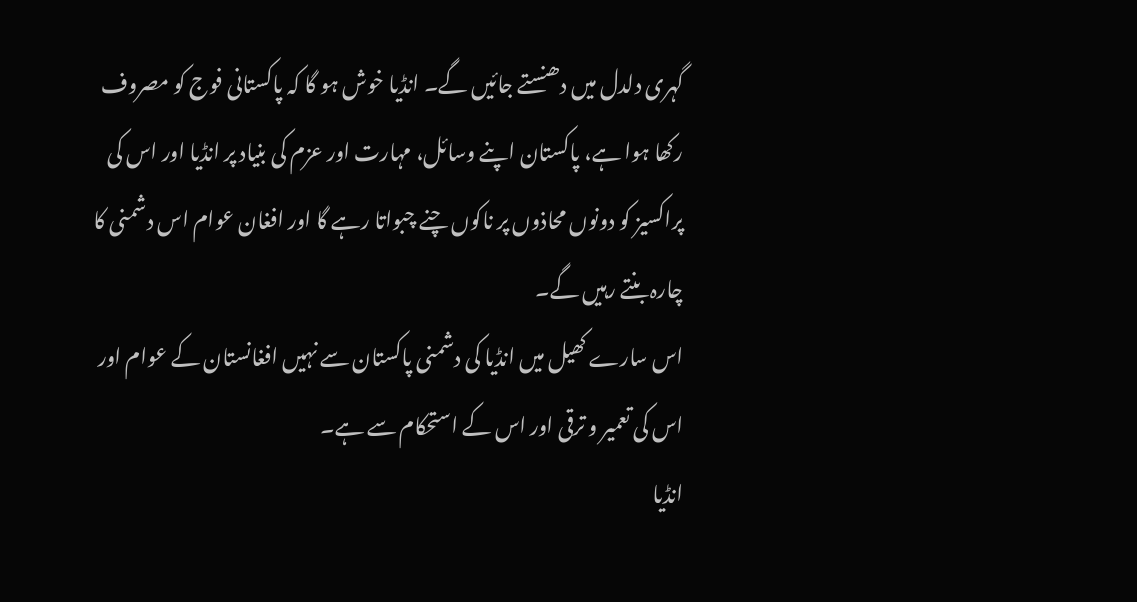گہری دلدل میں دھنستے جائیں گے۔ انڈیا خوش ہو گا کہ پاکستانی فوج کو مصروف رکھا ہوا ہے، پاکستان اپنے وسائل، مہارت اور عزم کی بنیاد پر انڈیا اور اس کی پراکسیز کو دونوں محاذوں پر ناکوں چنے چبواتا رہے گا اور افغان عوام اس دشمنی کا چارہ بنتے رہیں گے۔
اس سارے کھیل میں انڈیا کی دشمنی پاکستان سے نہیں افغانستان کے عوام اور اس کی تعمیر و ترقی اور اس کے استحکام سے ہے۔
انڈیا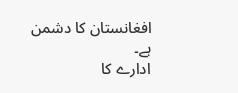افغانستان کا دشمن ہے۔
ادارے کا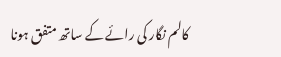کالم نگار کی رائے کے ساتھ متفق ہونا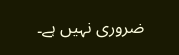ضروری نہیں ہے۔